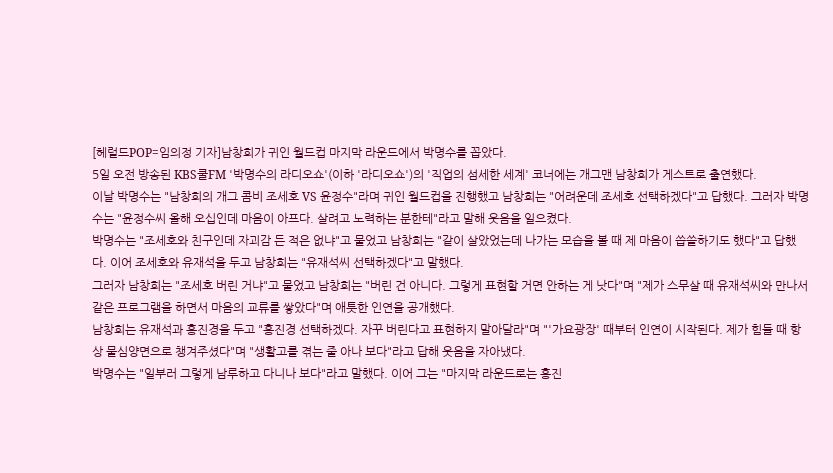[헤럴드POP=임의정 기자]남창희가 귀인 월드컵 마지막 라운드에서 박명수를 꼽았다.
5일 오전 방송된 KBS쿨FM '박명수의 라디오쇼'(이하 '라디오쇼')의 '직업의 섬세한 세계' 코너에는 개그맨 남창희가 게스트로 출연했다.
이날 박명수는 "남창희의 개그 콤비 조세호 VS 윤정수"라며 귀인 월드컵을 진행했고 남창희는 "어려운데 조세호 선택하겠다"고 답했다. 그러자 박명수는 "윤정수씨 올해 오십인데 마음이 아프다. 살려고 노력하는 분한테"라고 말해 웃음을 일으켰다.
박명수는 "조세호와 친구인데 자괴감 든 적은 없냐"고 물었고 남창희는 "같이 살았었는데 나가는 모습을 볼 때 제 마음이 씁쓸하기도 했다"고 답했다. 이어 조세호와 유재석을 두고 남창희는 "유재석씨 선택하겠다"고 말했다.
그러자 남창희는 "조세호 버린 거냐"고 물었고 남창희는 "버린 건 아니다. 그렇게 표현할 거면 안하는 게 낫다"며 "제가 스무살 때 유재석씨와 만나서 같은 프로그램을 하면서 마음의 교류를 쌓았다"며 애틋한 인연을 공개했다.
남창희는 유재석과 홍진경을 두고 "홍진경 선택하겠다. 자꾸 버린다고 표현하지 말아달라"며 "'가요광장' 때부터 인연이 시작된다. 제가 힘들 때 항상 물심양면으로 챙겨주셨다"며 "생활고를 겪는 줄 아나 보다"라고 답해 웃음을 자아냈다.
박명수는 "일부러 그렇게 남루하고 다니나 보다"라고 말했다. 이어 그는 "마지막 라운드로는 홍진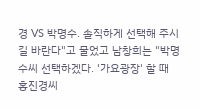경 VS 박명수. 솔직하게 선택해 주시길 바란다"고 물었고 남창희는 "박명수씨 선택하겠다. '가요광장' 할 때 홍진경씨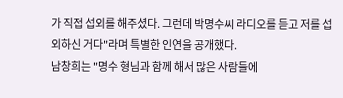가 직접 섭외를 해주셨다. 그런데 박명수씨 라디오를 듣고 저를 섭외하신 거다"라며 특별한 인연을 공개했다.
남창희는 "명수 형님과 함께 해서 많은 사람들에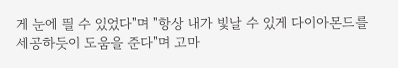게 눈에 띌 수 있었다"며 "항상 내가 빛날 수 있게 다이아몬드를 세공하듯이 도움을 준다"며 고마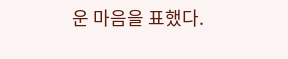운 마음을 표했다.